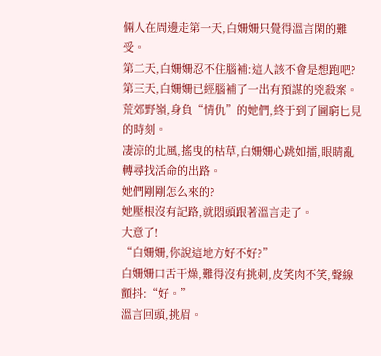倆人在周邊走第一天,白姍姍只覺得溫言閑的難受。
第二天,白姍姍忍不住腦補:這人該不會是想跑吧?
第三天,白姍姍已經腦補了一出有預謀的兇殺案。
荒郊野嶺,身負“情仇”的她們,終于到了圖窮匕見的時刻。
凄涼的北風,搖曳的枯草,白姍姍心跳如擂,眼睛亂轉尋找活命的出路。
她們剛剛怎么來的?
她壓根沒有記路,就悶頭跟著溫言走了。
大意了!
“白姍姍,你說這地方好不好?”
白姍姍口舌干燥,難得沒有挑刺,皮笑肉不笑,聲線顫抖:“好。”
溫言回頭,挑眉。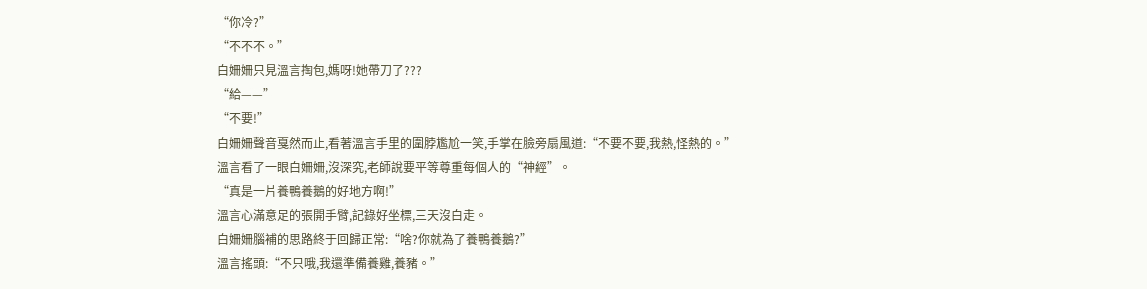“你冷?”
“不不不。”
白姍姍只見溫言掏包,媽呀!她帶刀了???
“給——”
“不要!”
白姍姍聲音戛然而止,看著溫言手里的圍脖尷尬一笑,手掌在臉旁扇風道:“不要不要,我熱,怪熱的。”
溫言看了一眼白姍姍,沒深究,老師說要平等尊重每個人的“神經”。
“真是一片養鴨養鵝的好地方啊!”
溫言心滿意足的張開手臂,記錄好坐標,三天沒白走。
白姍姍腦補的思路終于回歸正常:“啥?你就為了養鴨養鵝?”
溫言搖頭:“不只哦,我還準備養雞,養豬。”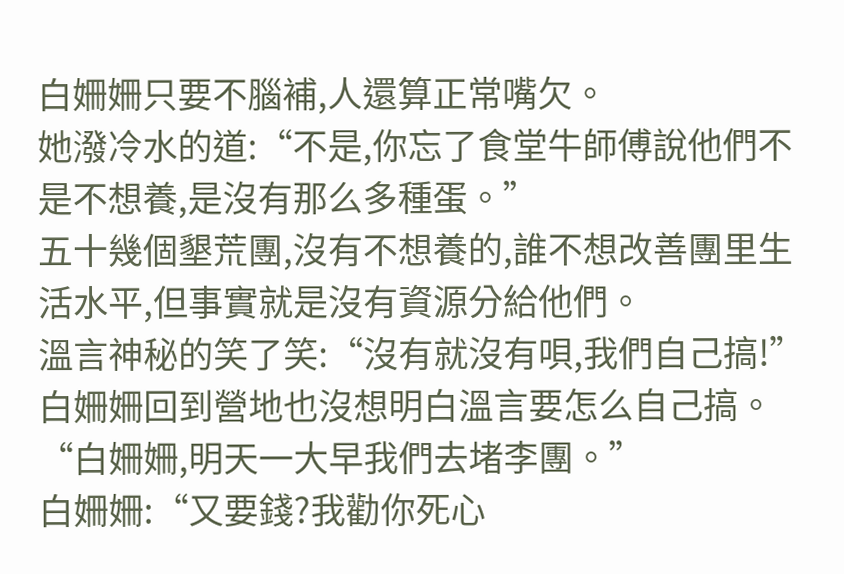白姍姍只要不腦補,人還算正常嘴欠。
她潑冷水的道:“不是,你忘了食堂牛師傅說他們不是不想養,是沒有那么多種蛋。”
五十幾個墾荒團,沒有不想養的,誰不想改善團里生活水平,但事實就是沒有資源分給他們。
溫言神秘的笑了笑:“沒有就沒有唄,我們自己搞!”
白姍姍回到營地也沒想明白溫言要怎么自己搞。
“白姍姍,明天一大早我們去堵李團。”
白姍姍:“又要錢?我勸你死心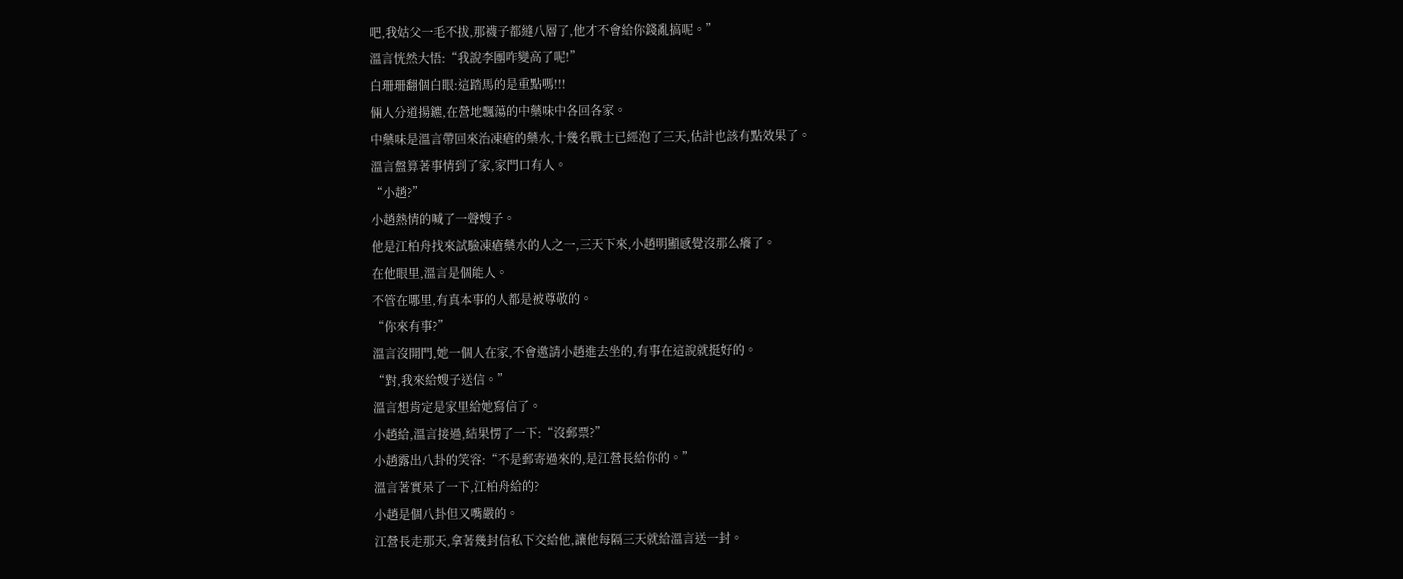吧,我姑父一毛不拔,那襪子都縫八層了,他才不會給你錢亂搞呢。”
溫言恍然大悟:“我說李團咋變高了呢!”
白珊珊翻個白眼:這踏馬的是重點嗎!!!
倆人分道揚鑣,在營地飄蕩的中藥味中各回各家。
中藥味是溫言帶回來治凍瘡的藥水,十幾名戰士已經泡了三天,估計也該有點效果了。
溫言盤算著事情到了家,家門口有人。
“小趙?”
小趙熱情的喊了一聲嫂子。
他是江柏舟找來試驗凍瘡藥水的人之一,三天下來,小趙明顯感覺沒那么癢了。
在他眼里,溫言是個能人。
不管在哪里,有真本事的人都是被尊敬的。
“你來有事?”
溫言沒開門,她一個人在家,不會邀請小趙進去坐的,有事在這說就挺好的。
“對,我來給嫂子送信。”
溫言想肯定是家里給她寫信了。
小趙給,溫言接過,結果愣了一下:“沒郵票?”
小趙露出八卦的笑容:“不是郵寄過來的,是江營長給你的。”
溫言著實呆了一下,江柏舟給的?
小趙是個八卦但又嘴嚴的。
江營長走那天,拿著幾封信私下交給他,讓他每隔三天就給溫言送一封。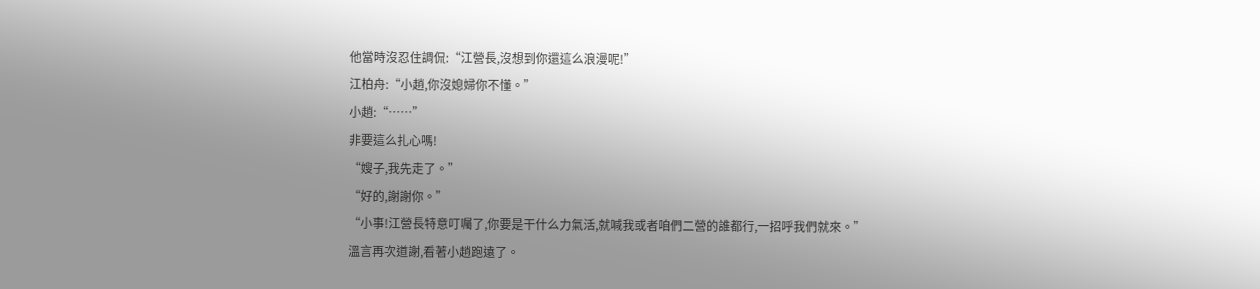他當時沒忍住調侃:“江營長,沒想到你還這么浪漫呢!”
江柏舟:“小趙,你沒媳婦你不懂。”
小趙:“……”
非要這么扎心嗎!
“嫂子,我先走了。”
“好的,謝謝你。”
“小事!江營長特意叮囑了,你要是干什么力氣活,就喊我或者咱們二營的誰都行,一招呼我們就來。”
溫言再次道謝,看著小趙跑遠了。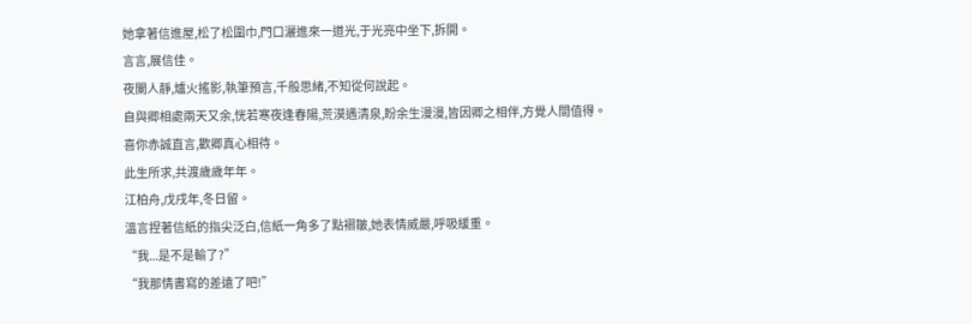她拿著信進屋,松了松圍巾,門口灑進來一道光,于光亮中坐下,拆開。
言言,展信佳。
夜闌人靜,爐火搖影,執筆預言,千般思緒,不知從何說起。
自與卿相處兩天又余,恍若寒夜逢春陽,荒漠遇清泉,盼余生漫漫,皆因卿之相伴,方覺人間值得。
喜你赤誠直言,歡卿真心相待。
此生所求,共渡歲歲年年。
江柏舟,戊戌年,冬日留。
溫言捏著信紙的指尖泛白,信紙一角多了點褶皺,她表情威嚴,呼吸緩重。
“我...是不是輸了?”
“我那情書寫的差遠了吧!”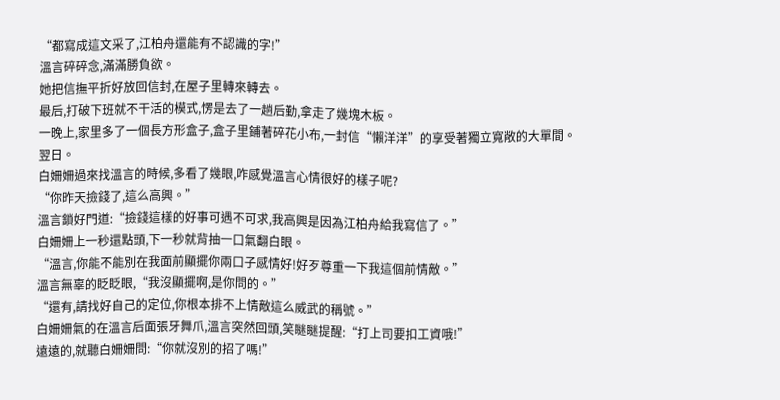“都寫成這文采了,江柏舟還能有不認識的字!”
溫言碎碎念,滿滿勝負欲。
她把信撫平折好放回信封,在屋子里轉來轉去。
最后,打破下班就不干活的模式,愣是去了一趟后勤,拿走了幾塊木板。
一晚上,家里多了一個長方形盒子,盒子里鋪著碎花小布,一封信“懶洋洋”的享受著獨立寬敞的大單間。
翌日。
白姍姍過來找溫言的時候,多看了幾眼,咋感覺溫言心情很好的樣子呢?
“你昨天撿錢了,這么高興。”
溫言鎖好門道:“撿錢這樣的好事可遇不可求,我高興是因為江柏舟給我寫信了。”
白姍姍上一秒還點頭,下一秒就背抽一口氣翻白眼。
“溫言,你能不能別在我面前顯擺你兩口子感情好!好歹尊重一下我這個前情敵。”
溫言無辜的眨眨眼,“我沒顯擺啊,是你問的。”
“還有,請找好自己的定位,你根本排不上情敵這么威武的稱號。”
白姍姍氣的在溫言后面張牙舞爪,溫言突然回頭,笑瞇瞇提醒:“打上司要扣工資哦!”
遠遠的,就聽白姍姍問:“你就沒別的招了嗎!”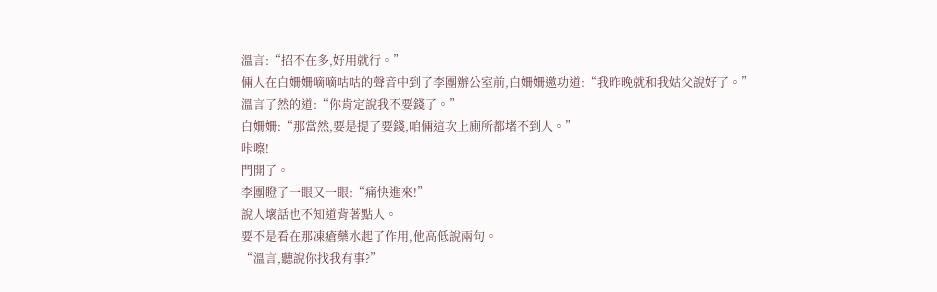溫言:“招不在多,好用就行。”
倆人在白姍姍嘀嘀咕咕的聲音中到了李團辦公室前,白姍姍邀功道:“我昨晚就和我姑父說好了。”
溫言了然的道:“你肯定說我不要錢了。”
白姍姍:“那當然,要是提了要錢,咱倆這次上廁所都堵不到人。”
咔嚓!
門開了。
李團瞪了一眼又一眼:“痛快進來!”
說人壞話也不知道背著點人。
要不是看在那凍瘡藥水起了作用,他高低說兩句。
“溫言,聽說你找我有事?”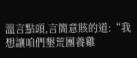溫言點頭,言簡意賅的道:“我想讓咱們墾荒團養雞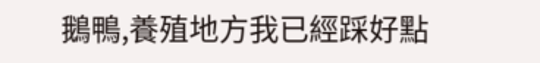鵝鴨,養殖地方我已經踩好點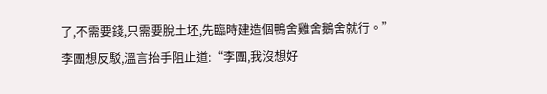了,不需要錢,只需要脫土坯,先臨時建造個鴨舍雞舍鵝舍就行。”
李團想反駁,溫言抬手阻止道:“李團,我沒想好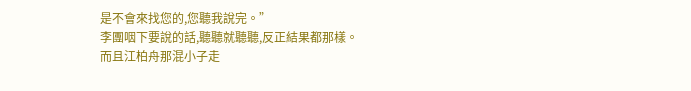是不會來找您的,您聽我說完。”
李團咽下要說的話,聽聽就聽聽,反正結果都那樣。
而且江柏舟那混小子走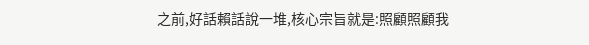之前,好話賴話說一堆,核心宗旨就是:照顧照顧我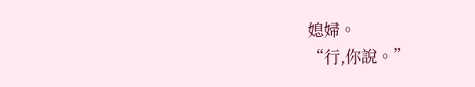媳婦。
“行,你說。”